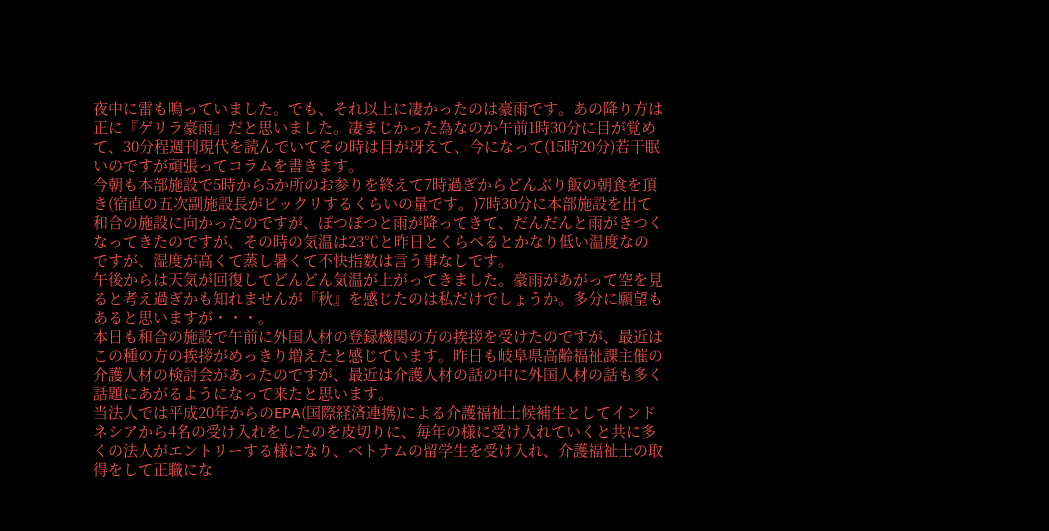夜中に雷も鳴っていました。でも、それ以上に凄かったのは豪雨です。あの降り方は正に『ゲリラ豪雨』だと思いました。凄まじかった為なのか午前1時30分に目が覚めて、30分程週刊現代を読んでいてその時は目が冴えて、今になって(15時20分)若干眠いのですが頑張ってコラムを書きます。
今朝も本部施設で5時から5か所のお参りを終えて7時過ぎからどんぶり飯の朝食を頂き(宿直の五次副施設長がビックリするくらいの量です。)7時30分に本部施設を出て和合の施設に向かったのですが、ぽつぽつと雨が降ってきて、だんだんと雨がきつくなってきたのですが、その時の気温は23℃と昨日とくらべるとかなり低い温度なのですが、湿度が高くて蒸し暑くて不快指数は言う事なしです。
午後からは天気が回復してどんどん気温が上がってきました。豪雨があがって空を見ると考え過ぎかも知れませんが『秋』を感じたのは私だけでしょうか。多分に願望もあると思いますが・・・。
本日も和合の施設で午前に外国人材の登録機関の方の挨拶を受けたのですが、最近はこの種の方の挨拶がめっきり増えたと感じています。昨日も岐阜県高齢福祉課主催の介護人材の検討会があったのですが、最近は介護人材の話の中に外国人材の話も多く話題にあがるようになって来たと思います。
当法人では平成20年からのEPA(国際経済連携)による介護福祉士候補生としてインドネシアから4名の受け入れをしたのを皮切りに、毎年の様に受け入れていくと共に多くの法人がエントリーする様になり、ベトナムの留学生を受け入れ、介護福祉士の取得をして正職にな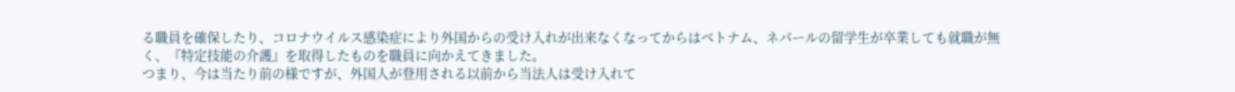る職員を確保したり、コロナウイルス感染症により外国からの受け入れが出来なくなってからはベトナム、ネパールの留学生が卒業しても就職が無く、『特定技能の介護』を取得したものを職員に向かえてきました。
つまり、今は当たり前の様ですが、外国人が登用される以前から当法人は受け入れて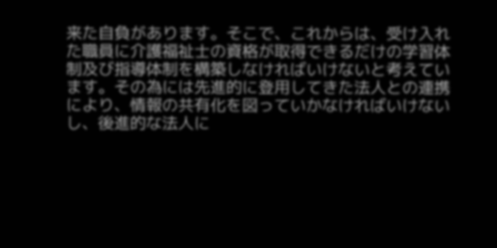来た自負があります。そこで、これからは、受け入れた職員に介護福祉士の資格が取得できるだけの学習体制及び指導体制を構築しなければいけないと考えています。その為には先進的に登用してきた法人との連携により、情報の共有化を図っていかなければいけないし、後進的な法人に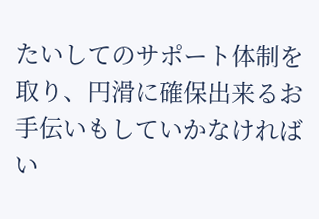たいしてのサポート体制を取り、円滑に確保出来るお手伝いもしていかなければい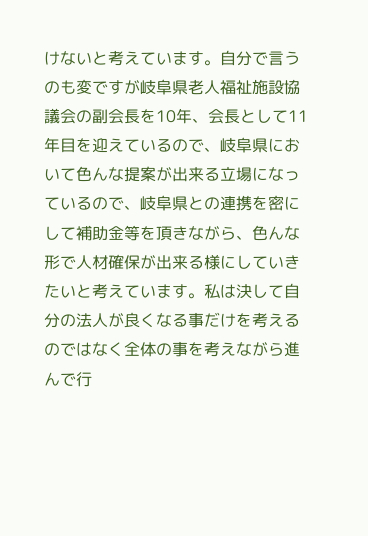けないと考えています。自分で言うのも変ですが岐阜県老人福祉施設協議会の副会長を10年、会長として11年目を迎えているので、岐阜県において色んな提案が出来る立場になっているので、岐阜県との連携を密にして補助金等を頂きながら、色んな形で人材確保が出来る様にしていきたいと考えています。私は決して自分の法人が良くなる事だけを考えるのではなく全体の事を考えながら進んで行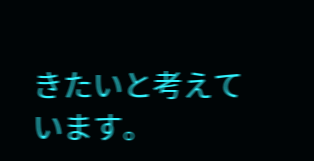きたいと考えています。